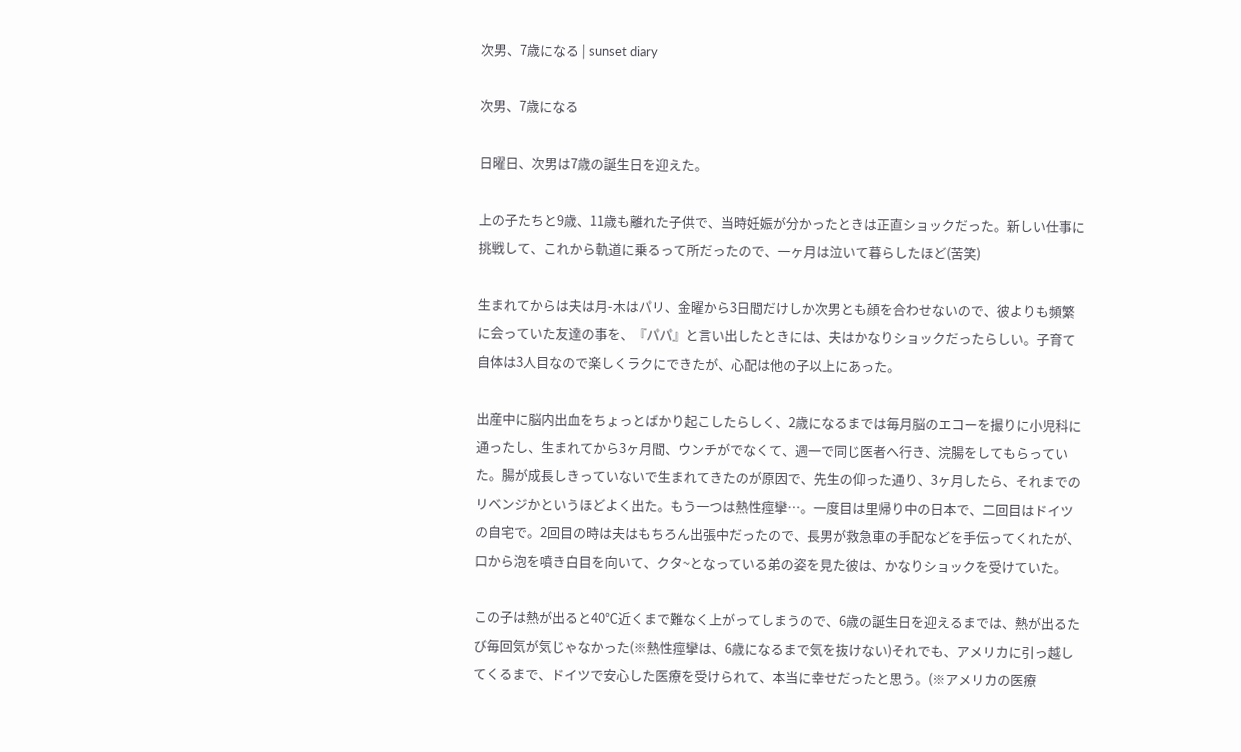次男、7歳になる | sunset diary

次男、7歳になる

日曜日、次男は7歳の誕生日を迎えた。

上の子たちと9歳、11歳も離れた子供で、当時妊娠が分かったときは正直ショックだった。新しい仕事に挑戦して、これから軌道に乗るって所だったので、一ヶ月は泣いて暮らしたほど(苦笑)

生まれてからは夫は月-木はパリ、金曜から3日間だけしか次男とも顔を合わせないので、彼よりも頻繁に会っていた友達の事を、『パパ』と言い出したときには、夫はかなりショックだったらしい。子育て自体は3人目なので楽しくラクにできたが、心配は他の子以上にあった。

出産中に脳内出血をちょっとばかり起こしたらしく、2歳になるまでは毎月脳のエコーを撮りに小児科に通ったし、生まれてから3ヶ月間、ウンチがでなくて、週一で同じ医者へ行き、浣腸をしてもらっていた。腸が成長しきっていないで生まれてきたのが原因で、先生の仰った通り、3ヶ月したら、それまでのリベンジかというほどよく出た。もう一つは熱性痙攣…。一度目は里帰り中の日本で、二回目はドイツの自宅で。2回目の時は夫はもちろん出張中だったので、長男が救急車の手配などを手伝ってくれたが、口から泡を噴き白目を向いて、クタ~となっている弟の姿を見た彼は、かなりショックを受けていた。

この子は熱が出ると40℃近くまで難なく上がってしまうので、6歳の誕生日を迎えるまでは、熱が出るたび毎回気が気じゃなかった(※熱性痙攣は、6歳になるまで気を抜けない)それでも、アメリカに引っ越してくるまで、ドイツで安心した医療を受けられて、本当に幸せだったと思う。(※アメリカの医療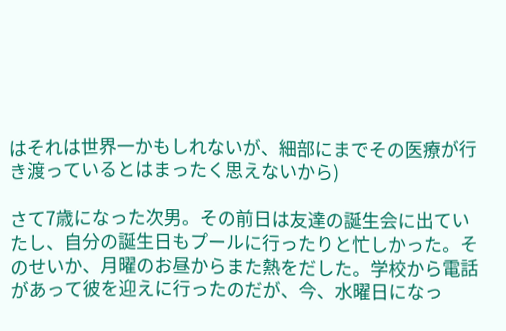はそれは世界一かもしれないが、細部にまでその医療が行き渡っているとはまったく思えないから)

さて7歳になった次男。その前日は友達の誕生会に出ていたし、自分の誕生日もプールに行ったりと忙しかった。そのせいか、月曜のお昼からまた熱をだした。学校から電話があって彼を迎えに行ったのだが、今、水曜日になっ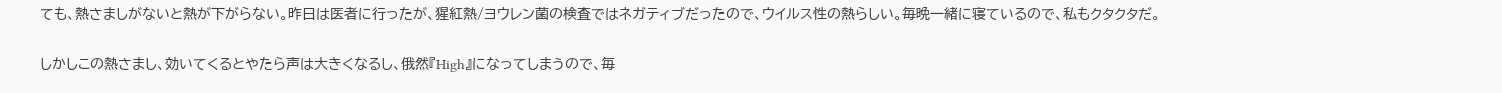ても、熱さましがないと熱が下がらない。昨日は医者に行ったが、猩紅熱/ヨウレン菌の検査ではネガティブだったので、ウイルス性の熱らしい。毎晩一緒に寝ているので、私もクタクタだ。

しかしこの熱さまし、効いてくるとやたら声は大きくなるし、俄然『High』になってしまうので、毎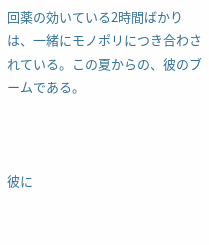回薬の効いている2時間ばかりは、一緒にモノポリにつき合わされている。この夏からの、彼のブームである。



彼に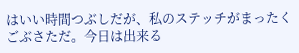はいい時間つぶしだが、私のステッチがまったくごぶさただ。今日は出来る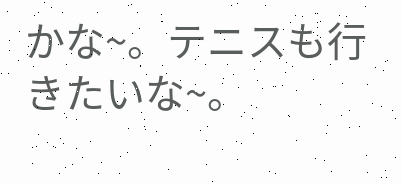かな~。テニスも行きたいな~。